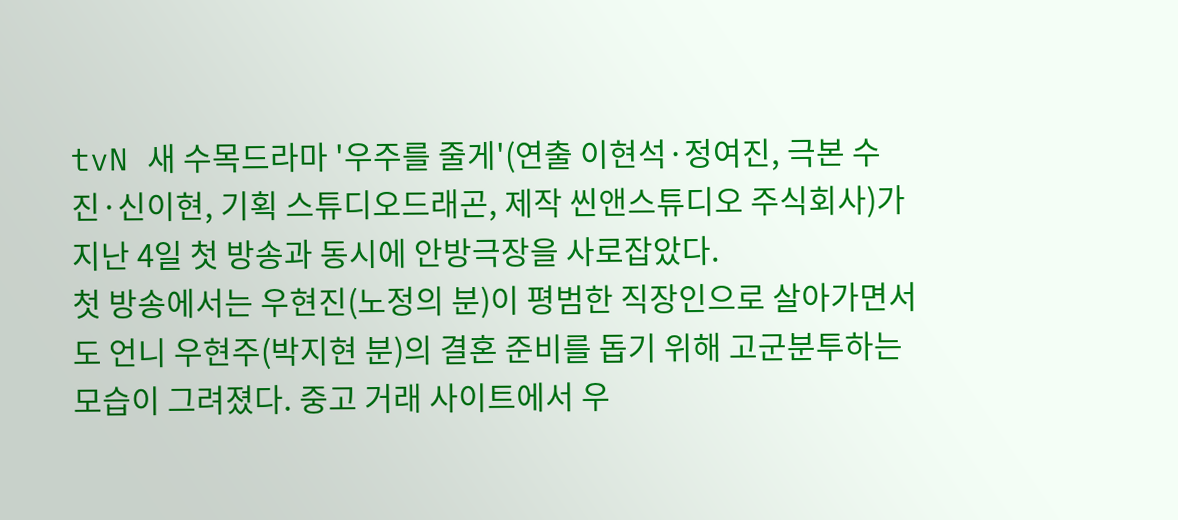tvN 새 수목드라마 '우주를 줄게'(연출 이현석·정여진, 극본 수진·신이현, 기획 스튜디오드래곤, 제작 씬앤스튜디오 주식회사)가 지난 4일 첫 방송과 동시에 안방극장을 사로잡았다.
첫 방송에서는 우현진(노정의 분)이 평범한 직장인으로 살아가면서도 언니 우현주(박지현 분)의 결혼 준비를 돕기 위해 고군분투하는 모습이 그려졌다. 중고 거래 사이트에서 우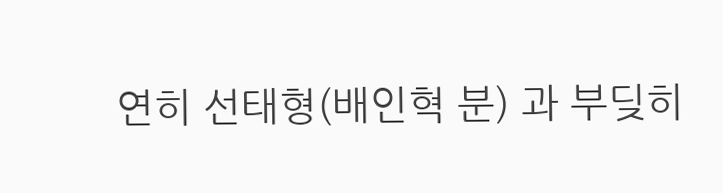연히 선태형(배인혁 분) 과 부딪히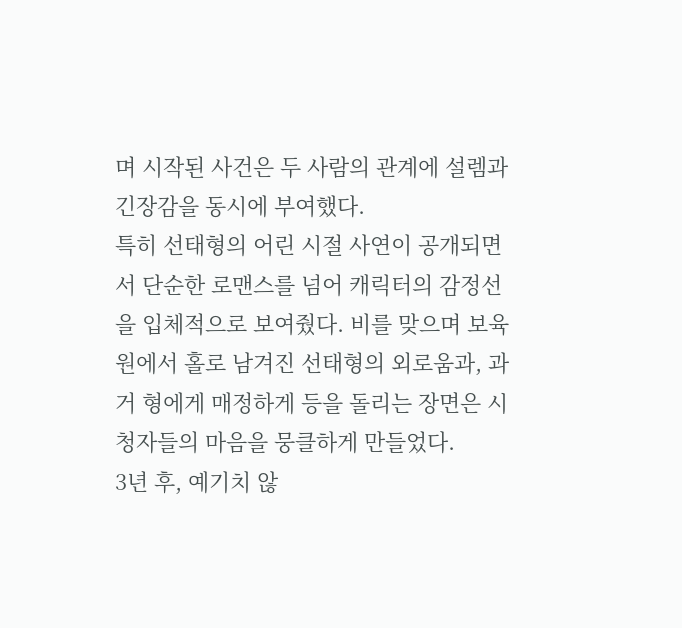며 시작된 사건은 두 사람의 관계에 설렘과 긴장감을 동시에 부여했다.
특히 선태형의 어린 시절 사연이 공개되면서 단순한 로맨스를 넘어 캐릭터의 감정선을 입체적으로 보여줬다. 비를 맞으며 보육원에서 홀로 남겨진 선태형의 외로움과, 과거 형에게 매정하게 등을 돌리는 장면은 시청자들의 마음을 뭉클하게 만들었다.
3년 후, 예기치 않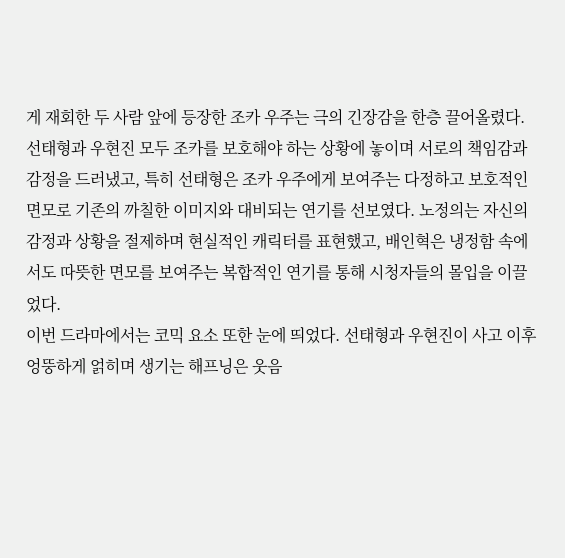게 재회한 두 사람 앞에 등장한 조카 우주는 극의 긴장감을 한층 끌어올렸다. 선태형과 우현진 모두 조카를 보호해야 하는 상황에 놓이며 서로의 책임감과 감정을 드러냈고, 특히 선태형은 조카 우주에게 보여주는 다정하고 보호적인 면모로 기존의 까칠한 이미지와 대비되는 연기를 선보였다. 노정의는 자신의 감정과 상황을 절제하며 현실적인 캐릭터를 표현했고, 배인혁은 냉정함 속에서도 따뜻한 면모를 보여주는 복합적인 연기를 통해 시청자들의 몰입을 이끌었다.
이번 드라마에서는 코믹 요소 또한 눈에 띄었다. 선태형과 우현진이 사고 이후 엉뚱하게 얽히며 생기는 해프닝은 웃음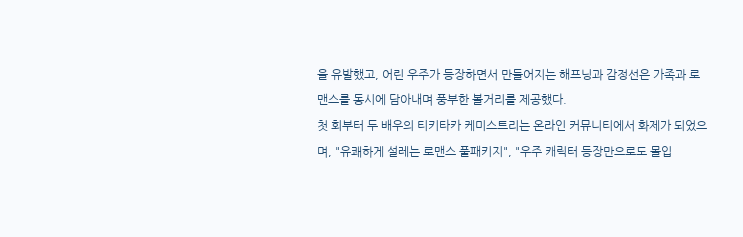을 유발했고, 어린 우주가 등장하면서 만들어지는 해프닝과 감정선은 가족과 로맨스를 동시에 담아내며 풍부한 볼거리를 제공했다.
첫 회부터 두 배우의 티키타카 케미스트리는 온라인 커뮤니티에서 화제가 되었으며, "유쾌하게 설레는 로맨스 풀패키지", "우주 캐릭터 등장만으로도 몰입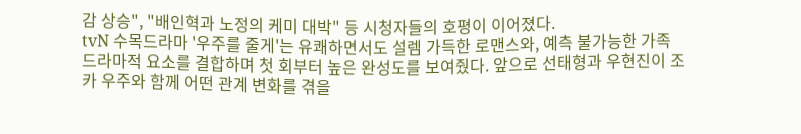감 상승", "배인혁과 노정의 케미 대박" 등 시청자들의 호평이 이어졌다.
tvN 수목드라마 '우주를 줄게'는 유쾌하면서도 설렘 가득한 로맨스와, 예측 불가능한 가족 드라마적 요소를 결합하며 첫 회부터 높은 완성도를 보여줬다. 앞으로 선태형과 우현진이 조카 우주와 함께 어떤 관계 변화를 겪을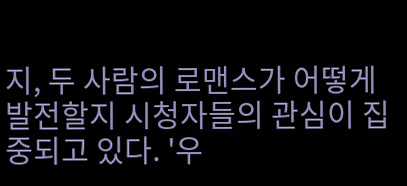지, 두 사람의 로맨스가 어떻게 발전할지 시청자들의 관심이 집중되고 있다. '우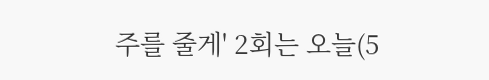주를 줄게' 2회는 오늘(5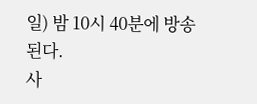일) 밤 10시 40분에 방송된다.
사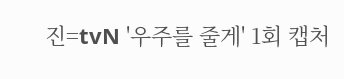진=tvN '우주를 줄게' 1회 캡처